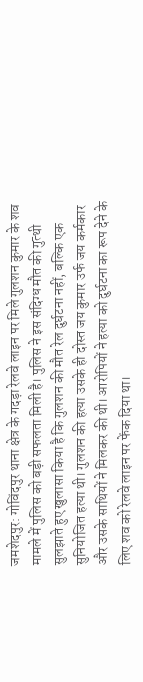जमशेदपुर: गोविंदपुर थाना क्षेत्र के गदड़ा रेलवे लाइन पर मिले गुलशन कुमार के शव मामले में पुलिस को बड़ी सफलता मिली है। पुलिस ने इस संदिग्ध मौत की गुत्थी सुलझाते हुए खुलासा किया है कि गुलशन की मौत रेल दुर्घटना नहीं, बल्कि एक सुनियोजित हत्या थी। गुलशन की हत्या उसके ही दोस्त जय कुमार उर्फ जय कर्मकार और उसके साथियों ने मिलकर की थी। आरोपियों ने हत्या को दुर्घटना का रूप देने के लिए शव को रेलवे लाइन पर फेंक दिया था।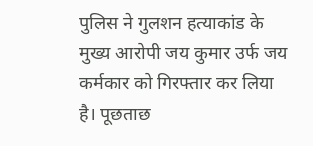पुलिस ने गुलशन हत्याकांड के मुख्य आरोपी जय कुमार उर्फ जय कर्मकार को गिरफ्तार कर लिया है। पूछताछ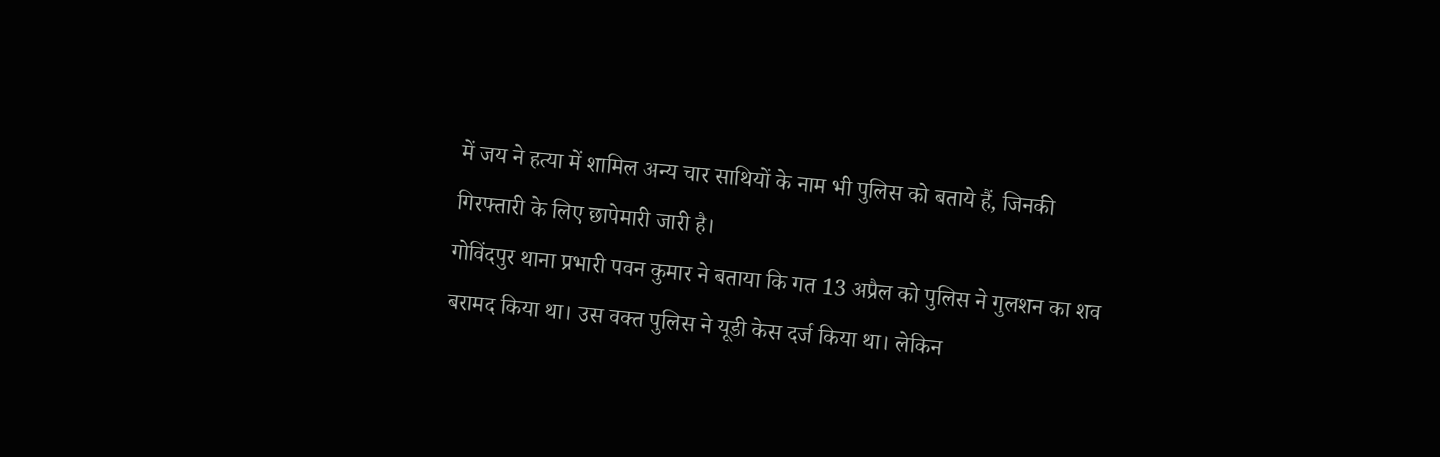में जय ने हत्या में शामिल अन्य चार साथियों के नाम भी पुलिस को बताये हैं, जिनकी गिरफ्तारी के लिए छापेमारी जारी है।
गोविंदपुर थाना प्रभारी पवन कुमार ने बताया कि गत 13 अप्रैल को पुलिस ने गुलशन का शव बरामद किया था। उस वक्त पुलिस ने यूडी केस दर्ज किया था। लेकिन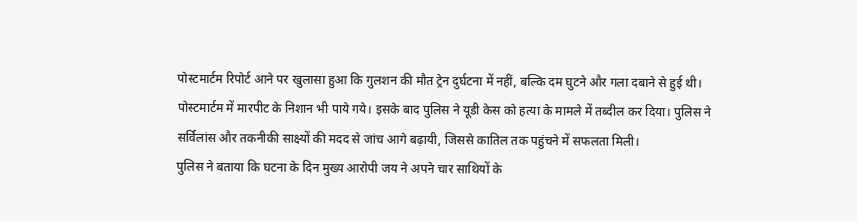पोस्टमार्टम रिपोर्ट आने पर खुलासा हुआ कि गुलशन की मौत ट्रेन दुर्घटना में नहीं, बल्कि दम घुटने और गला दबाने से हुई थी। पोस्टमार्टम में मारपीट के निशान भी पाये गये। इसके बाद पुलिस ने यूडी केस को हत्या के मामले में तब्दील कर दिया। पुलिस ने सर्विलांस और तकनीकी साक्ष्यों की मदद से जांच आगे बढ़ायी, जिससे कातिल तक पहुंचने में सफलता मिली।
पुलिस ने बताया कि घटना के दिन मुख्य आरोपी जय ने अपने चार साथियों के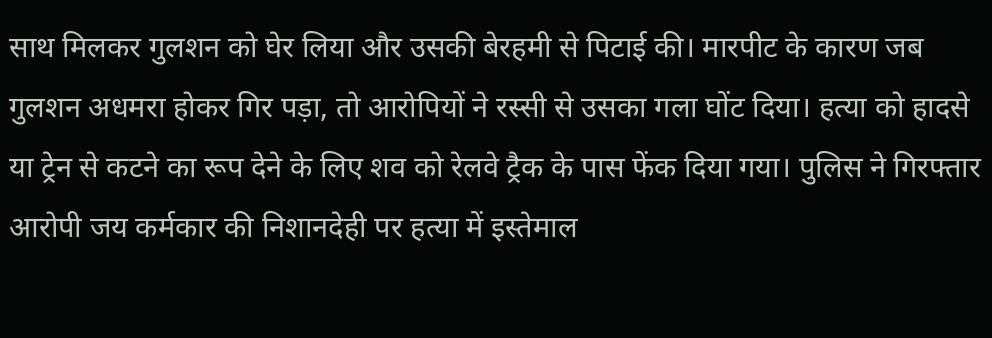साथ मिलकर गुलशन को घेर लिया और उसकी बेरहमी से पिटाई की। मारपीट के कारण जब गुलशन अधमरा होकर गिर पड़ा, तो आरोपियों ने रस्सी से उसका गला घोंट दिया। हत्या को हादसे या ट्रेन से कटने का रूप देने के लिए शव को रेलवे ट्रैक के पास फेंक दिया गया। पुलिस ने गिरफ्तार आरोपी जय कर्मकार की निशानदेही पर हत्या में इस्तेमाल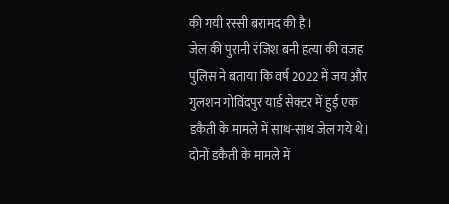की गयी रस्सी बरामद की है।
जेल की पुरानी रंजिश बनी हत्या की वजह
पुलिस ने बताया कि वर्ष 2022 में जय और गुलशन गोविंदपुर यार्ड सेक्टर में हुई एक डकैती के मामले में साथ-साथ जेल गये थे। दोनों डकैती के मामले में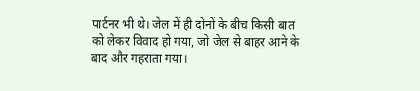पार्टनर भी थे। जेल में ही दोनों के बीच किसी बात को लेकर विवाद हो गया, जो जेल से बाहर आने के बाद और गहराता गया।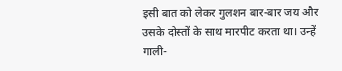इसी बात को लेकर गुलशन बार-बार जय और उसके दोस्तों के साथ मारपीट करता था। उन्हें गाली-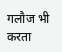गलौज भी करता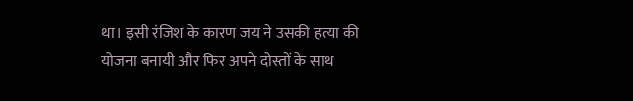था। इसी रंजिश के कारण जय ने उसकी हत्या की योजना बनायी और फिर अपने दोस्तों के साथ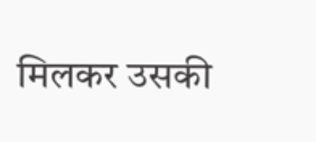मिलकर उसकी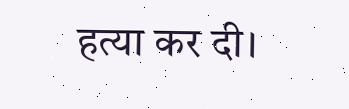हत्या कर दी।